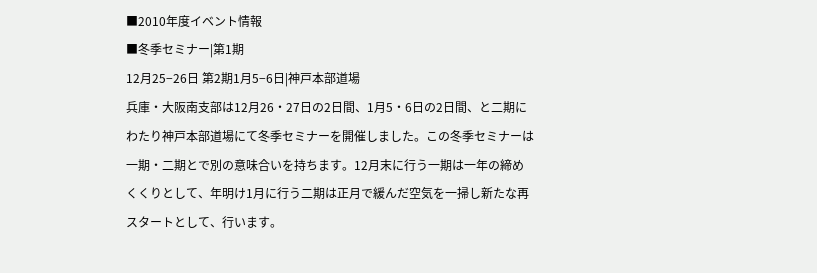■2010年度イベント情報
■冬季セミナー|第1期
12月25−26日 第2期1月5−6日|神戸本部道場
兵庫・大阪南支部は12月26・27日の2日間、1月5・6日の2日間、と二期にわたり神戸本部道場にて冬季セミナーを開催しました。この冬季セミナーは一期・二期とで別の意味合いを持ちます。12月末に行う一期は一年の締めくくりとして、年明け1月に行う二期は正月で緩んだ空気を一掃し新たな再スタートとして、行います。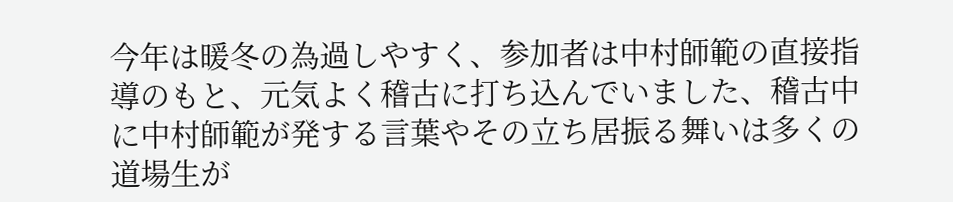今年は暖冬の為過しやすく、参加者は中村師範の直接指導のもと、元気よく稽古に打ち込んでいました、稽古中に中村師範が発する言葉やその立ち居振る舞いは多くの道場生が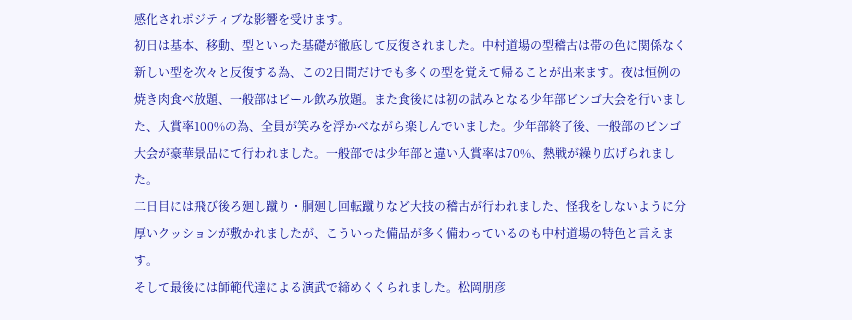感化されポジティブな影響を受けます。
初日は基本、移動、型といった基礎が徹底して反復されました。中村道場の型稽古は帯の色に関係なく新しい型を次々と反復する為、この2日間だけでも多くの型を覚えて帰ることが出来ます。夜は恒例の焼き肉食べ放題、一般部はビール飲み放題。また食後には初の試みとなる少年部ビンゴ大会を行いました、入賞率100%の為、全員が笑みを浮かべながら楽しんでいました。少年部終了後、一般部のビンゴ大会が豪華景品にて行われました。一般部では少年部と違い入賞率は70%、熱戦が繰り広げられました。
二日目には飛び後ろ廻し蹴り・胴廻し回転蹴りなど大技の稽古が行われました、怪我をしないように分厚いクッションが敷かれましたが、こういった備品が多く備わっているのも中村道場の特色と言えます。
そして最後には師範代達による演武で締めくくられました。松岡朋彦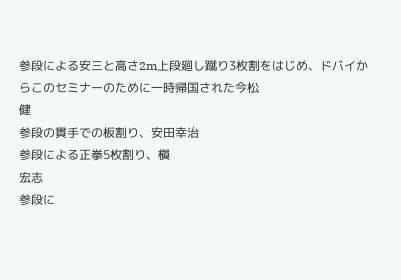参段による安三と高さ2m上段廻し蹴り3枚割をはじめ、ドバイからこのセミナーのために一時帰国された今松
健
参段の貫手での板割り、安田幸治
参段による正拳5枚割り、槇
宏志
参段に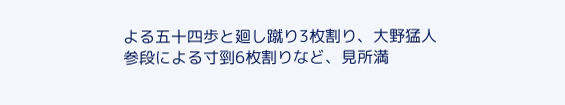よる五十四歩と廻し蹴り3枚割り、大野猛人
参段による寸剄6枚割りなど、見所満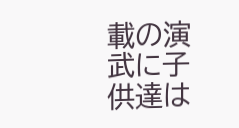載の演武に子供達は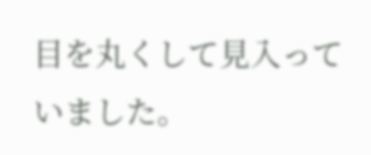目を丸くして見入っていました。